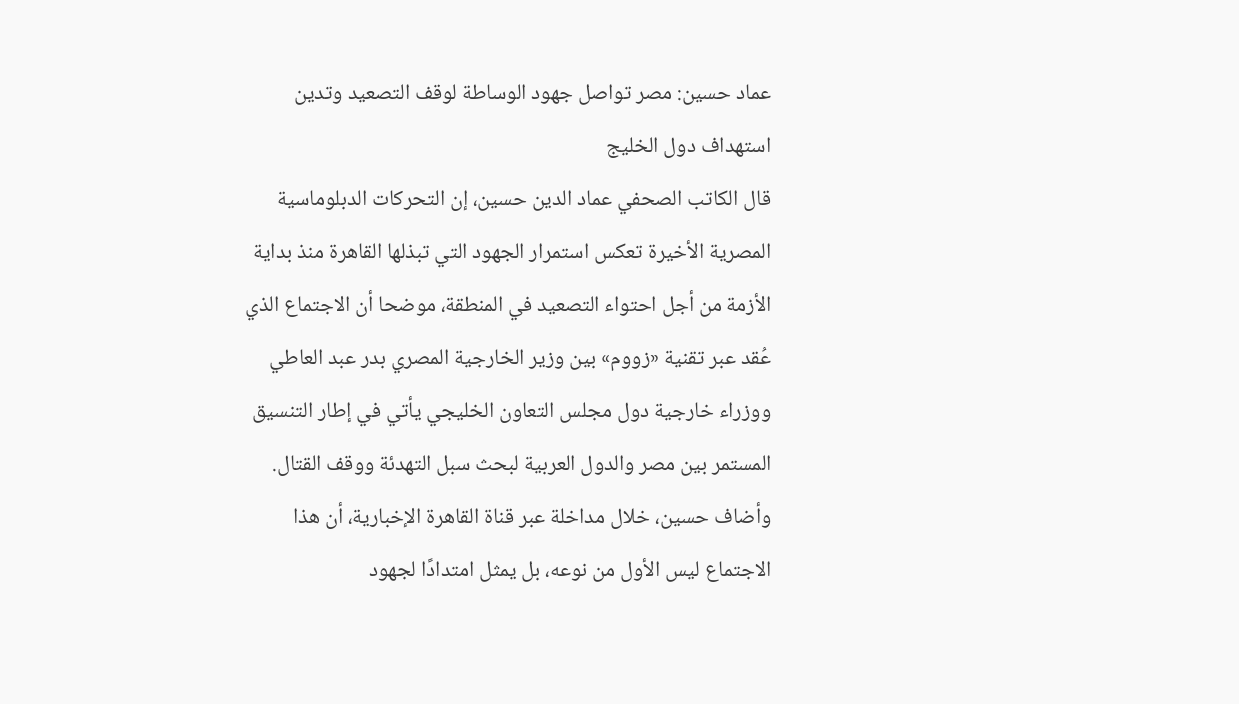عماد حسين: مصر تواصل جهود الوساطة لوقف التصعيد وتدين استهداف دول الخليج
قال الكاتب الصحفي عماد الدين حسين، إن التحركات الدبلوماسية المصرية الأخيرة تعكس استمرار الجهود التي تبذلها القاهرة منذ بداية الأزمة من أجل احتواء التصعيد في المنطقة، موضحا أن الاجتماع الذي عُقد عبر تقنية «زووم» بين وزير الخارجية المصري بدر عبد العاطي ووزراء خارجية دول مجلس التعاون الخليجي يأتي في إطار التنسيق المستمر بين مصر والدول العربية لبحث سبل التهدئة ووقف القتال.
وأضاف حسين، خلال مداخلة عبر قناة القاهرة الإخبارية، أن هذا الاجتماع ليس الأول من نوعه، بل يمثل امتدادًا لجهود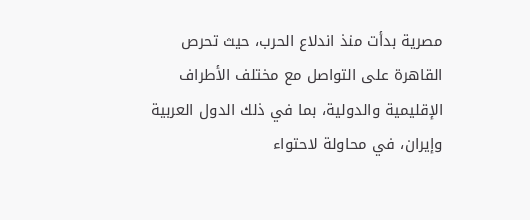مصرية بدأت منذ اندلاع الحرب، حيث تحرص القاهرة على التواصل مع مختلف الأطراف الإقليمية والدولية، بما في ذلك الدول العربية وإيران، في محاولة لاحتواء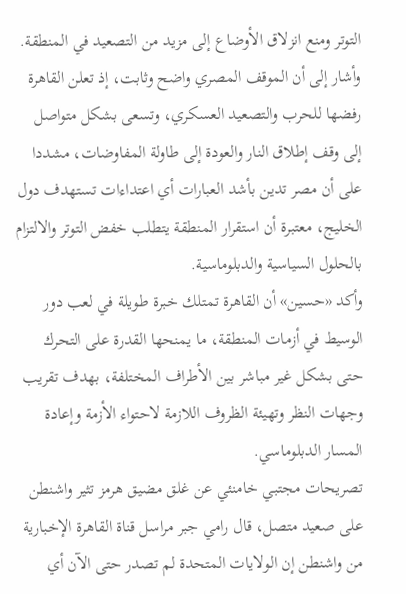التوتر ومنع انزلاق الأوضاع إلى مزيد من التصعيد في المنطقة.
وأشار إلى أن الموقف المصري واضح وثابت، إذ تعلن القاهرة رفضها للحرب والتصعيد العسكري، وتسعى بشكل متواصل إلى وقف إطلاق النار والعودة إلى طاولة المفاوضات، مشددا على أن مصر تدين بأشد العبارات أي اعتداءات تستهدف دول الخليج، معتبرة أن استقرار المنطقة يتطلب خفض التوتر والالتزام بالحلول السياسية والدبلوماسية.
وأكد «حسين» أن القاهرة تمتلك خبرة طويلة في لعب دور الوسيط في أزمات المنطقة، ما يمنحها القدرة على التحرك حتى بشكل غير مباشر بين الأطراف المختلفة، بهدف تقريب وجهات النظر وتهيئة الظروف اللازمة لاحتواء الأزمة وإعادة المسار الدبلوماسي.
تصريحات مجتبي خامنئي عن غلق مضيق هرمز تثير واشنطن
على صعيد متصل، قال رامي جبر مراسل قناة القاهرة الإخبارية من واشنطن إن الولايات المتحدة لم تصدر حتى الآن أي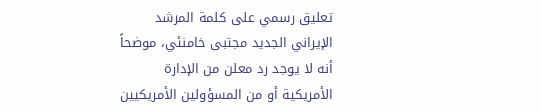تعليق رسمي على كلمة المرشد الإيراني الجديد مجتبى خامنئي، موضحاً أنه لا يوجد رد معلن من الإدارة الأمريكية أو من المسؤولين الأمريكيين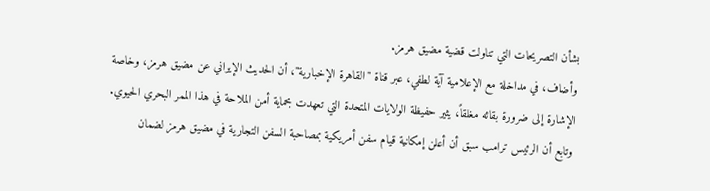بشأن التصريحات التي تناولت قضية مضيق هرمز.
وأضاف، في مداخلة مع الإعلامية آية لطفي، عبر قناة "القاهرة الإخبارية"، أن الحديث الإيراني عن مضيق هرمز، وخاصة الإشارة إلى ضرورة بقائه مغلقاً، يثير حفيظة الولايات المتحدة التي تعهدت بحماية أمن الملاحة في هذا الممر البحري الحيوي.
وتابع أن الرئيس ترامب سبق أن أعلن إمكانية قيام سفن أمريكية بمصاحبة السفن التجارية في مضيق هرمز لضمان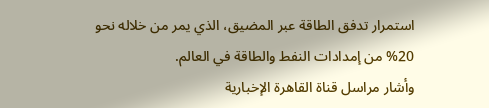استمرار تدفق الطاقة عبر المضيق، الذي يمر من خلاله نحو 20% من إمدادات النفط والطاقة في العالم.
وأشار مراسل قناة القاهرة الإخبارية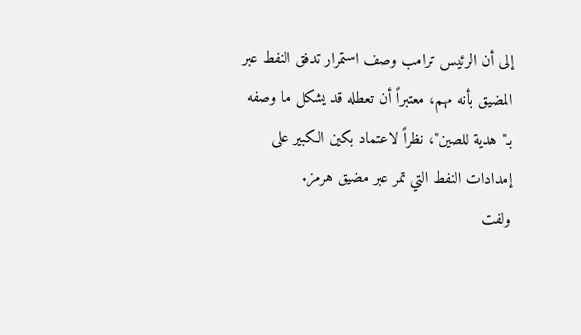إلى أن الرئيس ترامب وصف استمرار تدفق النفط عبر المضيق بأنه مهم، معتبراً أن تعطله قد يشكل ما وصفه بـ"هدية للصين"، نظراً لاعتماد بكين الكبير على إمدادات النفط التي تمر عبر مضيق هرمز.
ولفت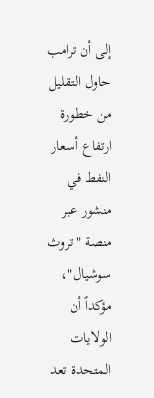إلى أن ترامب حاول التقليل من خطورة ارتفاع أسعار النفط في منشور عبر منصة "تروث سوشيال"، مؤكداً أن الولايات المتحدة تعد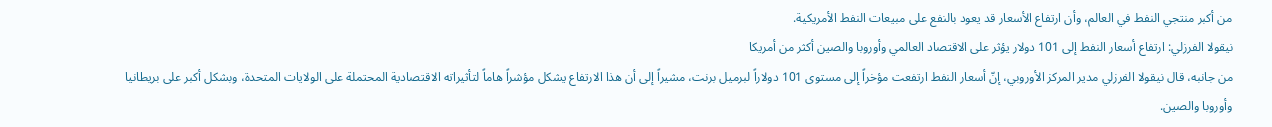من أكبر منتجي النفط في العالم، وأن ارتفاع الأسعار قد يعود بالنفع على مبيعات النفط الأمريكية.
نيقولا الفرزلي: ارتفاع أسعار النفط إلى 101 دولار يؤثر على الاقتصاد العالمي وأوروبا والصين أكثر من أمريكا
من جانبه، قال نيقولا الفرزلي مدير المركز الأوروبي، إنّ أسعار النفط ارتفعت مؤخراً إلى مستوى 101 دولاراً لبرميل برنت، مشيراً إلى أن هذا الارتفاع يشكل مؤشراً هاماً لتأثيراته الاقتصادية المحتملة على الولايات المتحدة، وبشكل أكبر على بريطانيا وأوروبا والصين.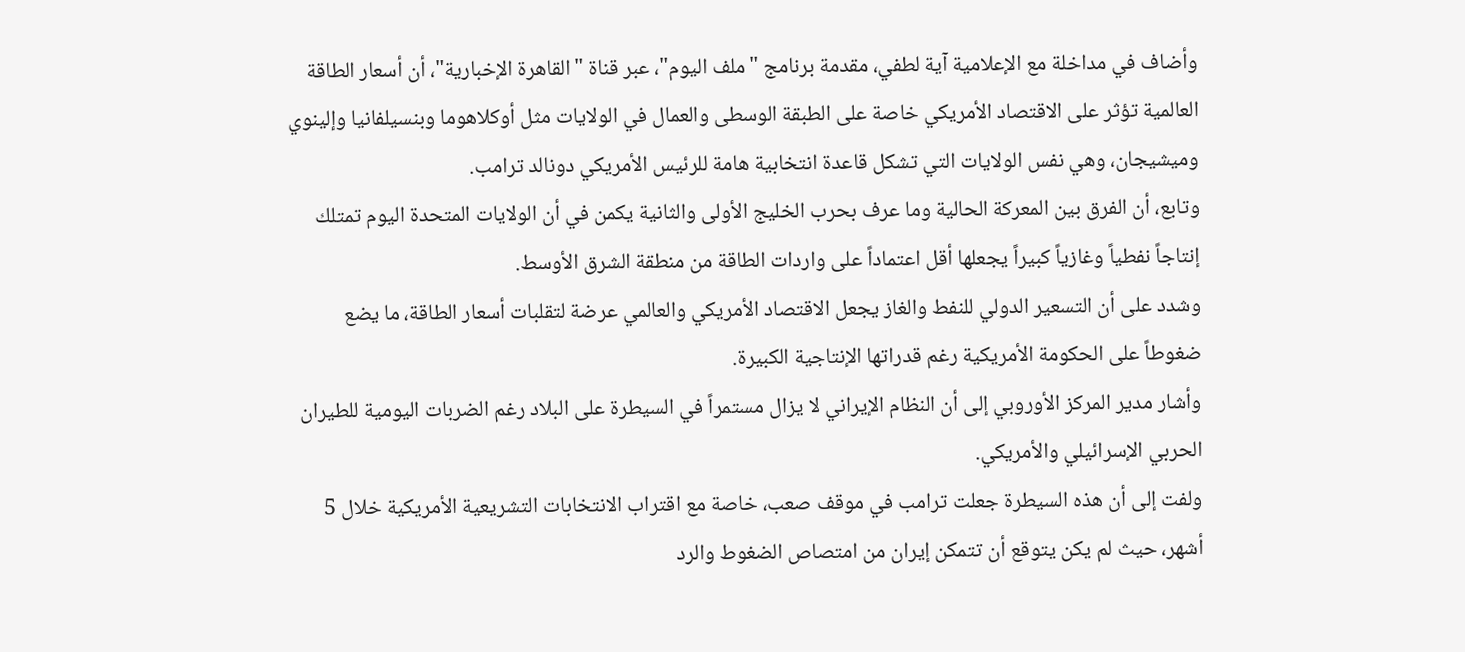وأضاف في مداخلة مع الإعلامية آية لطفي، مقدمة برنامج "ملف اليوم"، عبر قناة "القاهرة الإخبارية"، أن أسعار الطاقة العالمية تؤثر على الاقتصاد الأمريكي خاصة على الطبقة الوسطى والعمال في الولايات مثل أوكلاهوما وبنسيلفانيا وإلينوي وميشيجان، وهي نفس الولايات التي تشكل قاعدة انتخابية هامة للرئيس الأمريكي دونالد ترامب.
وتابع، أن الفرق بين المعركة الحالية وما عرف بحرب الخليج الأولى والثانية يكمن في أن الولايات المتحدة اليوم تمتلك إنتاجاً نفطياً وغازياً كبيراً يجعلها أقل اعتماداً على واردات الطاقة من منطقة الشرق الأوسط.
وشدد على أن التسعير الدولي للنفط والغاز يجعل الاقتصاد الأمريكي والعالمي عرضة لتقلبات أسعار الطاقة، ما يضع ضغوطاً على الحكومة الأمريكية رغم قدراتها الإنتاجية الكبيرة.
وأشار مدير المركز الأوروبي إلى أن النظام الإيراني لا يزال مستمراً في السيطرة على البلاد رغم الضربات اليومية للطيران الحربي الإسرائيلي والأمريكي.
ولفت إلى أن هذه السيطرة جعلت ترامب في موقف صعب، خاصة مع اقتراب الانتخابات التشريعية الأمريكية خلال 5 أشهر، حيث لم يكن يتوقع أن تتمكن إيران من امتصاص الضغوط والرد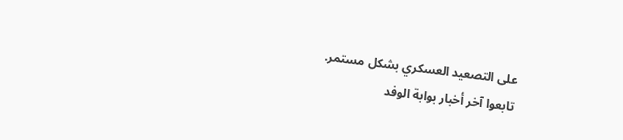على التصعيد العسكري بشكل مستمر.
تابعوا آخر أخبار بوابة الوفد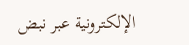الإلكترونية عبر نبض